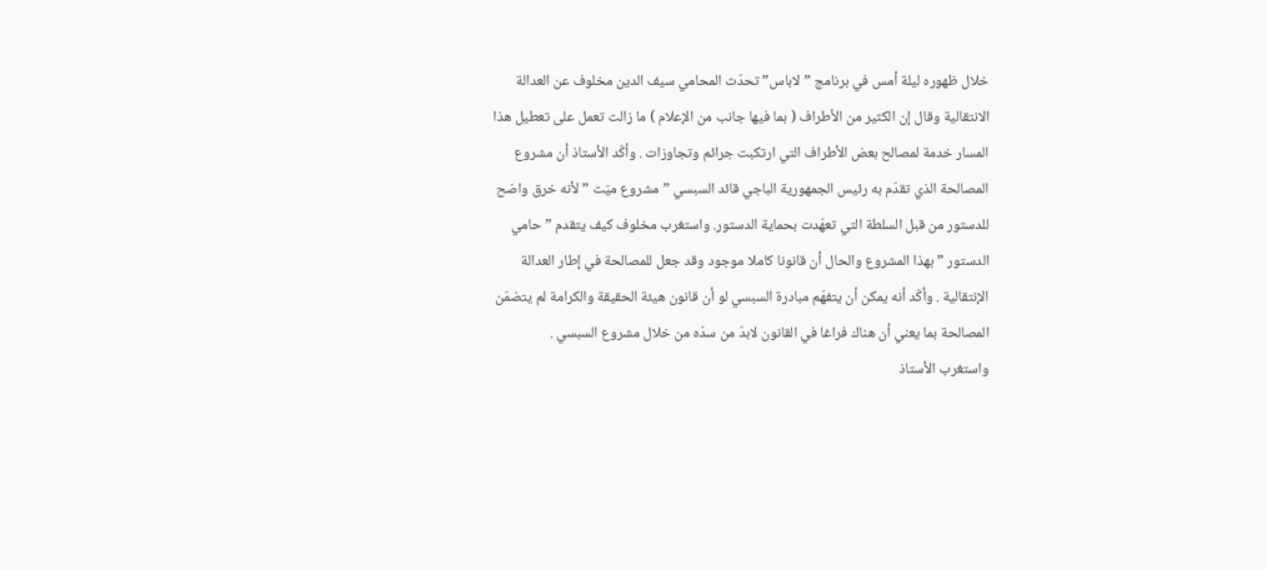خلال ظهوره ليلة أمس في برنامج ” لاباس” تحدّث المحامي سيف الدين مخلوف عن العدالة الانتقالية وقال إن الكثير من الأطراف ( بما فيها جانب من الإعلام ) ما زالت تعمل على تعطيل هذا المسار خدمة لمصالح بعض الأطراف التي ارتكبت جرائم وتجاوزات . وأكّد الأستاذ أن مشروع المصالحة الذي تقدّم به رئيس الجمهورية الباجي قائد السبسي ” مشروع ميّت ” لأنه خرق واضح للدستور من قبل السلطة التي تعهّدت بحماية الدستور. واستغرب مخلوف كيف يتقدم ” حامي الدستور ” بهذا المشروع والحال أن قانونا كاملا موجود وقد جعل للمصالحة في إطار العدالة الإنتقالية . وأكّد أنه يمكن أن يتفهّم مبادرة السبسي لو أن قانون هيئة الحقيقة والكرامة لم يتضمّن المصالحة بما يعني أن هناك فراغا في القانون لابدّ من سدّه من خلال مشروع السبسي .
واستغرب الأستاذ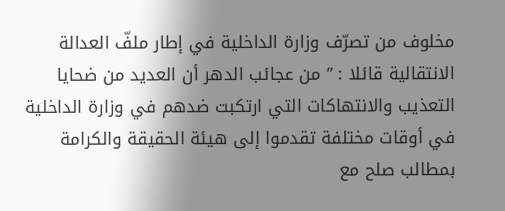مخلوف من تصرّف وزارة الداخلية في إطار ملفّ العدالة الانتقالية قائلا : ” من عجائب الدهر أن العديد من ضحايا التعذيب والانتهاكات التي ارتكبت ضدهم في وزارة الداخلية في أوقات مختلفة تقدموا إلى هيئة الحقيقة والكرامة بمطالب صلح مع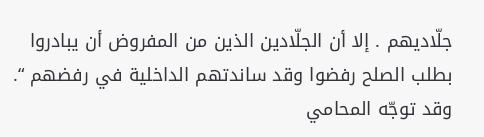جلّاديهم . إلا أن الجلّادين الذين من المفروض أن يبادروا بطلب الصلح رفضوا وقد ساندتهم الداخلية في رفضهم “. وقد توجّه المحامي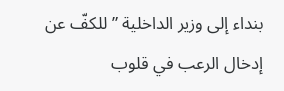بنداء إلى وزير الداخلية ” للكفّ عن إدخال الرعب في قلوب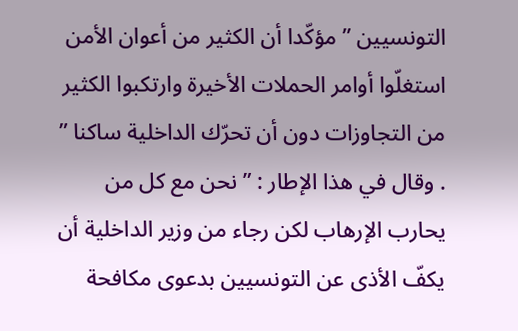التونسيين ” مؤكّدا أن الكثير من أعوان الأمن استغلّوا أوامر الحملات الأخيرة وارتكبوا الكثير من التجاوزات دون أن تحرّك الداخلية ساكنا ” . وقال في هذا الإطار : ” نحن مع كل من يحارب الإرهاب لكن رجاء من وزير الداخلية أن يكفّ الأذى عن التونسيين بدعوى مكافحة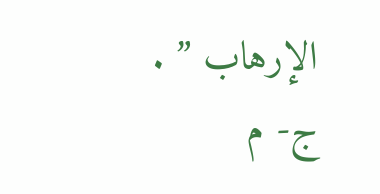الإرهاب ” .
ج- م